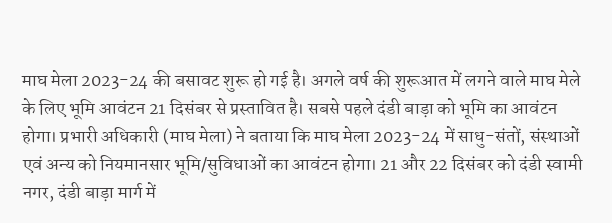माघ मेला 2023-24 की बसावट शुरू हो गई है। अगले वर्ष की शुरूआत में लगने वाले माघ मेले के लिए भूमि आवंटन 21 दिसंबर से प्रस्तावित है। सबसे पहले दंडी बाड़ा को भूमि का आवंटन होगा। प्रभारी अधिकारी (माघ मेला) ने बताया कि माघ मेला 2023-24 में साधु-संतों, संस्थाओं एवं अन्य को नियमानसार भूमि/सुविधाओं का आवंटन होगा। 21 और 22 दिसंबर को दंडी स्वामी नगर, दंडी बाड़ा मार्ग में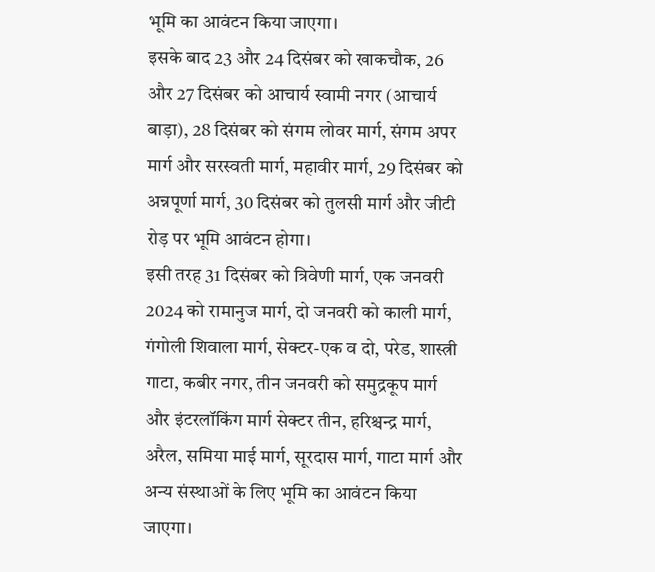भूमि का आवंटन किया जाएगा।
इसके बाद 23 और 24 दिसंबर को खाकचौक, 26 और 27 दिसंबर को आचार्य स्वामी नगर (आचार्य बाड़ा), 28 दिसंबर को संगम लोवर मार्ग, संगम अपर मार्ग और सरस्वती मार्ग, महावीर मार्ग, 29 दिसंबर को अन्नपूर्णा मार्ग, 30 दिसंबर को तुलसी मार्ग और जीटी रोड़ पर भूमि आवंटन होगा।
इसी तरह 31 दिसंबर को त्रिवेणी मार्ग, एक जनवरी 2024 को रामानुज मार्ग, दो जनवरी को काली मार्ग, गंगोली शिवाला मार्ग, सेक्टर-एक व दो, परेड, शास्त्री गाटा, कबीर नगर, तीन जनवरी को समुद्रकूप मार्ग और इंटरलॉकिंग मार्ग सेक्टर तीन, हरिश्चन्द्र मार्ग, अरैल, समिया माई मार्ग, सूरदास मार्ग, गाटा मार्ग और अन्य संस्थाओं के लिए भूमि का आवंटन किया जाएगा।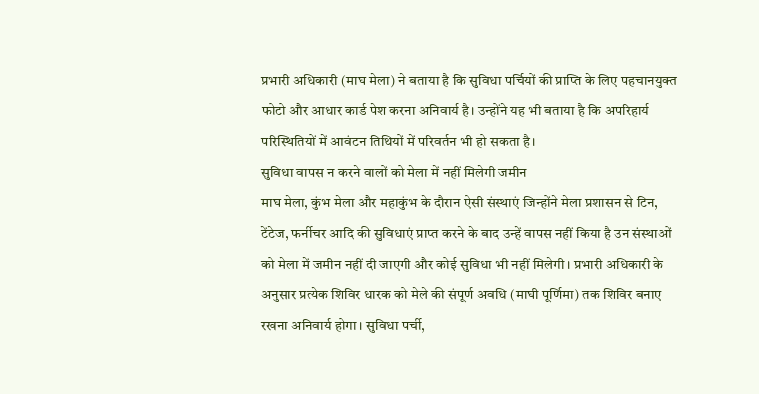प्रभारी अधिकारी (माघ मेला) ने बताया है कि सुविधा पर्चियों की प्राप्ति के लिए पहचानयुक्त फोटो और आधार कार्ड पेश करना अनिवार्य है। उन्होंने यह भी बताया है कि अपरिहार्य परिस्थितियों में आवंटन तिथियों में परिवर्तन भी हो सकता है।
सुविधा वापस न करने वालों को मेला में नहीं मिलेगी जमीन
माघ मेला, कुंभ मेला और महाकुंभ के दौरान ऐसी संस्थाएं जिन्होंने मेला प्रशासन से टिन, टेंटेज, फर्नीचर आदि की सुविधाएं प्राप्त करने के बाद उन्हें वापस नहीं किया है उन संस्थाओं को मेला में जमीन नहीं दी जाएगी और कोई सुविधा भी नहीं मिलेगी। प्रभारी अधिकारी के अनुसार प्रत्येक शिविर धारक को मेले की संपूर्ण अवधि (माघी पूर्णिमा) तक शिविर बनाए रखना अनिवार्य होगा। सुविधा पर्ची,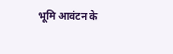भूमि आवंटन के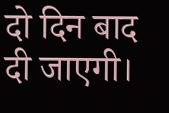दो दिन बाद दी जाएगी।